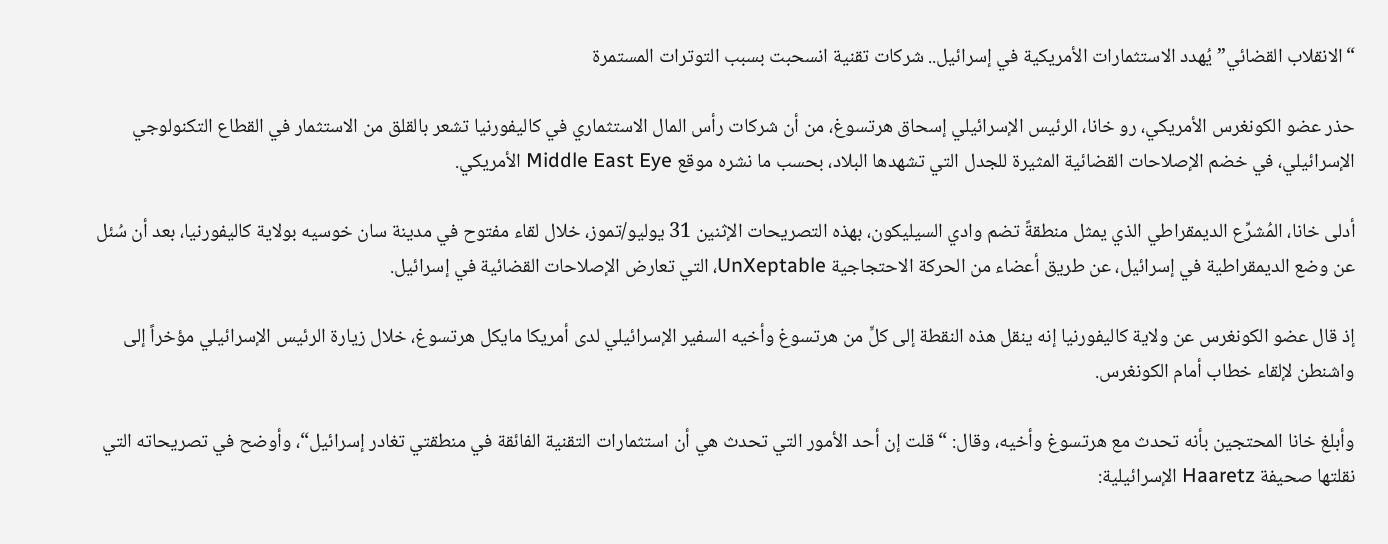“الانقلاب القضائي” يُهدد الاستثمارات الأمريكية في إسرائيل.. شركات تقنية انسحبت بسبب التوترات المستمرة

حذر عضو الكونغرس الأمريكي، رو خانا، الرئيس الإسرائيلي إسحاق هرتسوغ، من أن شركات رأس المال الاستثماري في كاليفورنيا تشعر بالقلق من الاستثمار في القطاع التكنولوجي الإسرائيلي، في خضم الإصلاحات القضائية المثيرة للجدل التي تشهدها البلاد، بحسب ما نشره موقع Middle East Eye الأمريكي.

أدلى خانا، المُشرِّع الديمقراطي الذي يمثل منطقةً تضم وادي السيليكون، بهذه التصريحات الإثنين 31 يوليو/تموز، خلال لقاء مفتوح في مدينة سان خوسيه بولاية كاليفورنيا، بعد أن سُئل عن وضع الديمقراطية في إسرائيل، عن طريق أعضاء من الحركة الاحتجاجية UnXeptable، التي تعارض الإصلاحات القضائية في إسرائيل.

إذ قال عضو الكونغرس عن ولاية كاليفورنيا إنه ينقل هذه النقطة إلى كلٍّ من هرتسوغ وأخيه السفير الإسرائيلي لدى أمريكا مايكل هرتسوغ، خلال زيارة الرئيس الإسرائيلي مؤخراً إلى واشنطن لإلقاء خطاب أمام الكونغرس.

وأبلغ خانا المحتجين بأنه تحدث مع هرتسوغ وأخيه، وقال: “قلت إن أحد الأمور التي تحدث هي أن استثمارات التقنية الفائقة في منطقتي تغادر إسرائيل“، وأوضح في تصريحاته التي نقلتها صحيفة Haaretz الإسرائيلية: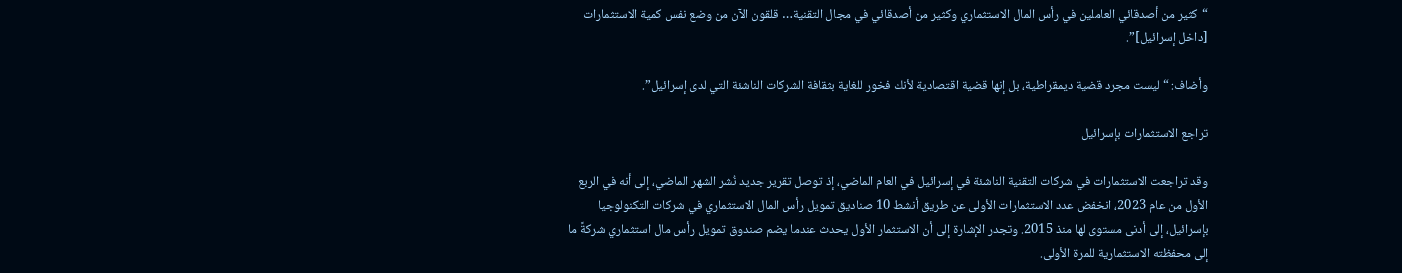“كثير من أصدقائي العاملين في رأس المال الاستثماري وكثير من أصدقائي في مجال التقنية… قلقون الآن من وضع نفس كمية الاستثمارات [داخل إسرائيل]”.

وأضاف: “ليست مجرد قضية ديمقراطية، بل إنها قضية اقتصادية لأنك فخور للغاية بثقافة الشركات الناشئة التي لدى إسرائيل”.

تراجع الاستثمارات بإسرائيل

وقد تراجعت الاستثمارات في شركات التقنية الناشئة في إسرائيل في العام الماضي، إذ توصل تقرير جديد نُشر الشهر الماضي، إلى أنه في الربع الأول من عام 2023، انخفض عدد الاستثمارات الأولى عن طريق أنشط 10 صناديق تمويل رأس المال الاستثماري في شركات التكنولوجيا بإسرائيل، إلى أدنى مستوى لها منذ 2015. وتجدر الإشارة إلى أن الاستثمار الأول يحدث عندما يضم صندوق تمويل رأس مال استثماري شركةً ما إلى محفظته الاستثمارية للمرة الأولى.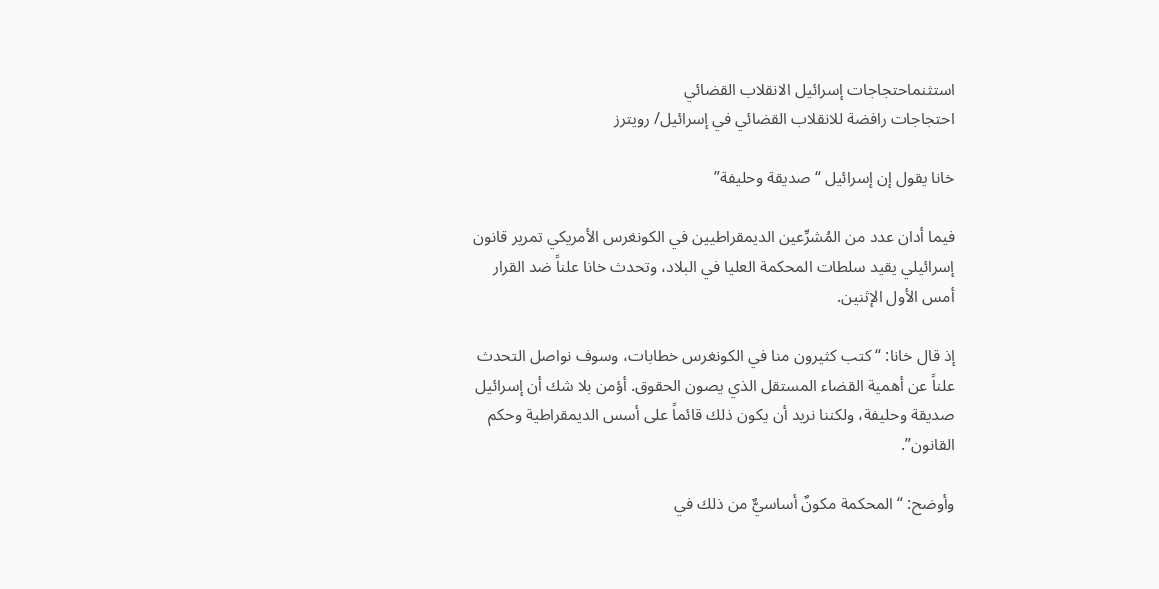استثنماحتجاجات إسرائيل الانقلاب القضائي
احتجاجات رافضة للانقلاب القضائي في إسرائيل/ رويترز

خانا يقول إن إسرائيل “صديقة وحليفة”

فيما أدان عدد من المُشرِّعين الديمقراطيين في الكونغرس الأمريكي تمرير قانون إسرائيلي يقيد سلطات المحكمة العليا في البلاد، وتحدث خانا علناً ضد القرار أمس الأول الإثنين.

إذ قال خانا: “كتب كثيرون منا في الكونغرس خطابات، وسوف نواصل التحدث علناً عن أهمية القضاء المستقل الذي يصون الحقوق. أؤمن بلا شك أن إسرائيل صديقة وحليفة، ولكننا نريد أن يكون ذلك قائماً على أسس الديمقراطية وحكم القانون”.

وأوضح: “المحكمة مكونٌ أساسيٌّ من ذلك في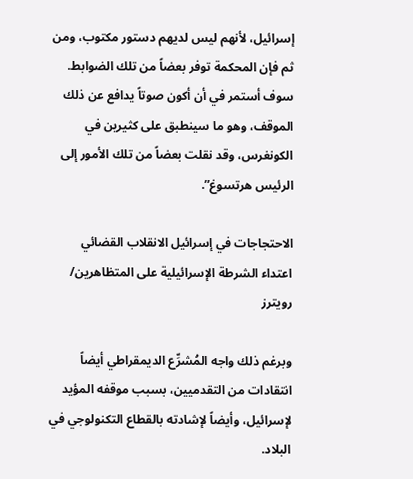إسرائيل، لأنهم ليس لديهم دستور مكتوب، ومن ثم فإن المحكمة توفر بعضاً من تلك الضوابط. سوف أستمر في أن أكون صوتاً يدافع عن ذلك الموقف، وهو ما سينطبق على كثيرين في الكونغرس، وقد نقلت بعضاً من تلك الأمور إلى الرئيس هرتسوغ”.

الاحتجاجات في إسرائيل الانقلاب القضائي
اعتداء الشرطة الإسرائيلية على المتظاهرين/ رويترز

وبرغم ذلك واجه المُشرِّع الديمقراطي أيضاً انتقادات من التقدميين، بسبب موقفه المؤيد لإسرائيل، وأيضاً لإشادته بالقطاع التكنولوجي في البلاد.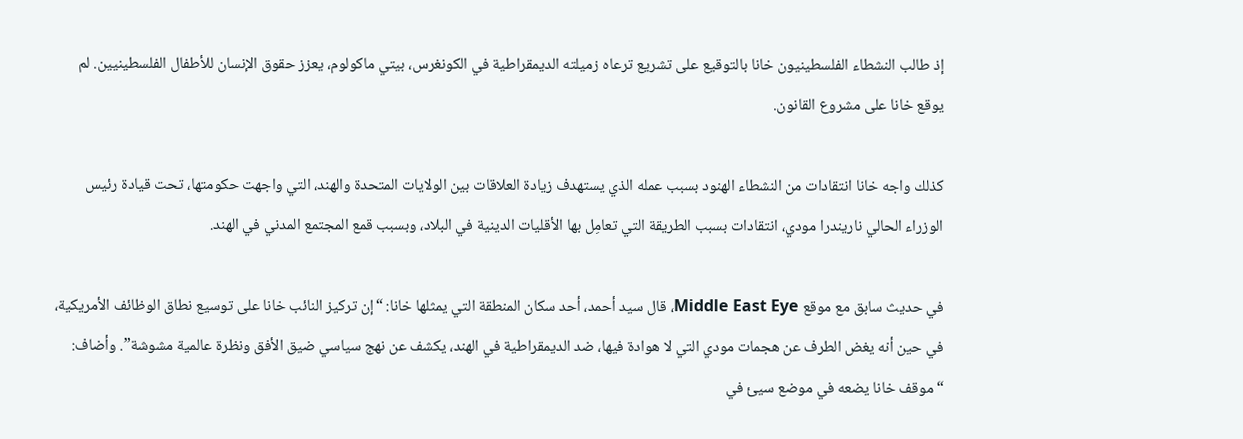إذ طالب النشطاء الفلسطينيون خانا بالتوقيع على تشريع ترعاه زميلته الديمقراطية في الكونغرس، بيتي ماكولوم، يعزز حقوق الإنسان للأطفال الفلسطينيين. لم يوقع خانا على مشروع القانون.

كذلك واجه خانا انتقادات من النشطاء الهنود بسبب عمله الذي يستهدف زيادة العلاقات بين الولايات المتحدة والهند، التي واجهت حكومتها، تحت قيادة رئيس الوزراء الحالي ناريندرا مودي، انتقادات بسبب الطريقة التي تعامِل بها الأقليات الدينية في البلاد، وبسبب قمع المجتمع المدني في الهند.

في حديث سابق مع موقع Middle East Eye، قال سيد أحمد، أحد سكان المنطقة التي يمثلها خانا: “إن تركيز النائب خانا على توسيع نطاق الوظائف الأمريكية، في حين أنه يغض الطرف عن هجمات مودي التي لا هوادة فيها، ضد الديمقراطية في الهند، يكشف عن نهج سياسي ضيق الأفق ونظرة عالمية مشوشة”. وأضاف: “موقف خانا يضعه في موضع سيئ في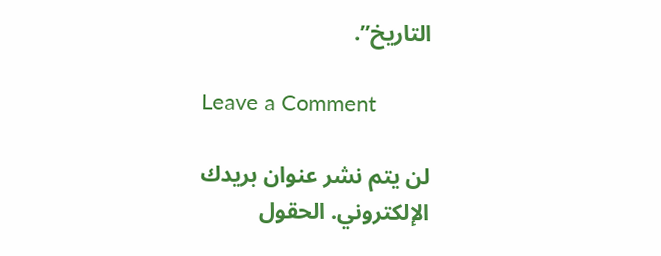التاريخ”.

Leave a Comment

لن يتم نشر عنوان بريدك الإلكتروني. الحقول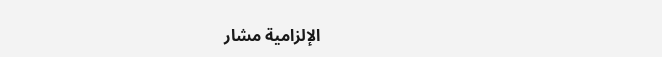الإلزامية مشار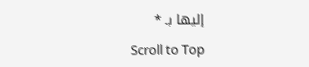إليها بـ *

Scroll to Top